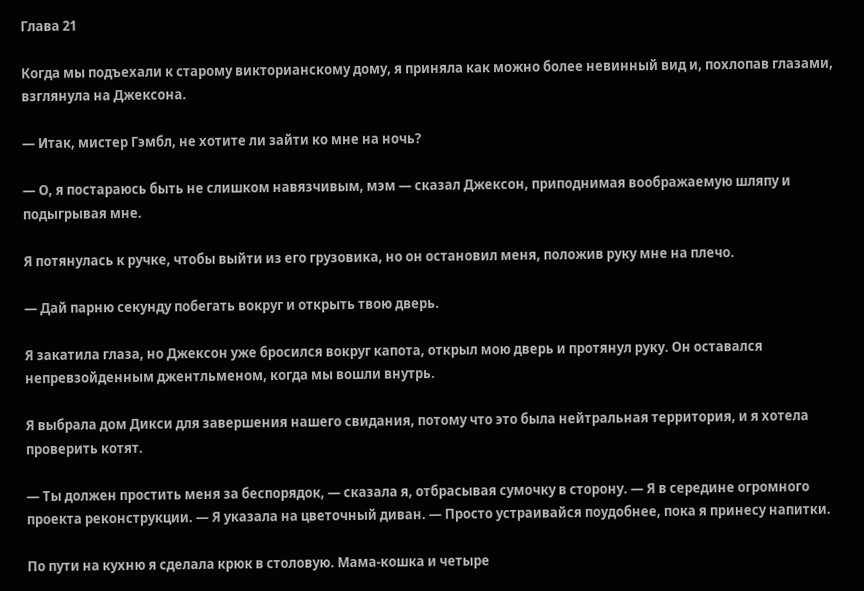Глава 21

Когда мы подъехали к старому викторианскому дому, я приняла как можно более невинный вид и, похлопав глазами, взглянула на Джексона.

— Итак, мистер Гэмбл, не хотите ли зайти ко мне на ночь?

— О, я постараюсь быть не слишком навязчивым, мэм — сказал Джексон, приподнимая воображаемую шляпу и подыгрывая мне.

Я потянулась к ручке, чтобы выйти из его грузовика, но он остановил меня, положив руку мне на плечо.

— Дай парню секунду побегать вокруг и открыть твою дверь.

Я закатила глаза, но Джексон уже бросился вокруг капота, открыл мою дверь и протянул руку. Он оставался непревзойденным джентльменом, когда мы вошли внутрь.

Я выбрала дом Дикси для завершения нашего свидания, потому что это была нейтральная территория, и я хотела проверить котят.

— Ты должен простить меня за беспорядок, — сказала я, отбрасывая сумочку в сторону. — Я в середине огромного проекта реконструкции. — Я указала на цветочный диван. — Просто устраивайся поудобнее, пока я принесу напитки.

По пути на кухню я сделала крюк в столовую. Мама-кошка и четыре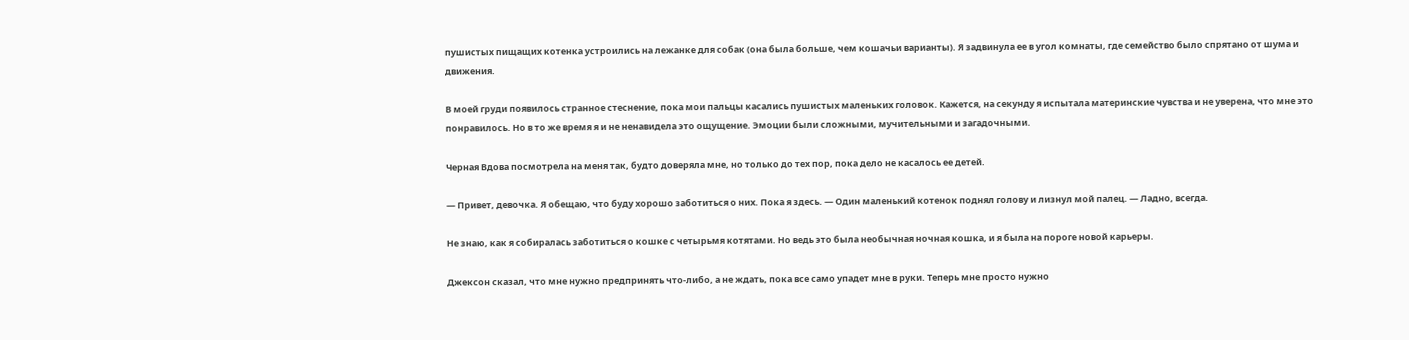пушистых пищащих котенка устроились на лежанке для собак (она была больше, чем кошачьи варианты). Я задвинула ее в угол комнаты, где семейство было спрятано от шума и движения.

В моей груди появилось странное стеснение, пока мои пальцы касались пушистых маленьких головок. Кажется, на секунду я испытала материнские чувства и не уверена, что мне это понравилось. Но в то же время я и не ненавидела это ощущение. Эмоции были сложными, мучительными и загадочными.

Черная Вдова посмотрела на меня так, будто доверяла мне, но только до тех пор, пока дело не касалось ее детей.

— Привет, девочка. Я обещаю, что буду хорошо заботиться о них. Пока я здесь. — Один маленький котенок поднял голову и лизнул мой палец. — Ладно, всегда.

Не знаю, как я собиралась заботиться о кошке с четырьмя котятами. Но ведь это была необычная ночная кошка, и я была на пороге новой карьеры.

Джексон сказал, что мне нужно предпринять что-либо, а не ждать, пока все само упадет мне в руки. Теперь мне просто нужно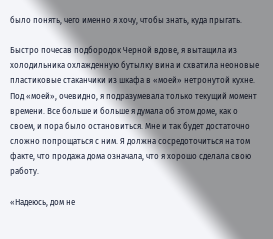было понять, чего именно я хочу, чтобы знать, куда прыгать.

Быстро почесав подбородок Черной вдове, я вытащила из холодильника охлажденную бутылку вина и схватила неоновые пластиковые стаканчики из шкафа в «моей» нетронутой кухне. Под «моей», очевидно, я подразумевала только текущий момент времени. Все больше и больше я думала об этом доме, как о своем, и пора было остановиться. Мне и так будет достаточно сложно попрощаться с ним. Я должна сосредоточиться на том факте, что продажа дома означала, что я хорошо сделала свою работу.

«Надеюсь, дом не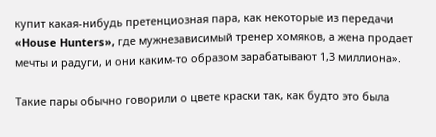купит какая-нибудь претенциозная пара, как некоторые из передачи «House Hunters», где мужнезависимый тренер хомяков, а жена продает мечты и радуги, и они каким-то образом зарабатывают 1,3 миллиона».

Такие пары обычно говорили о цвете краски так, как будто это была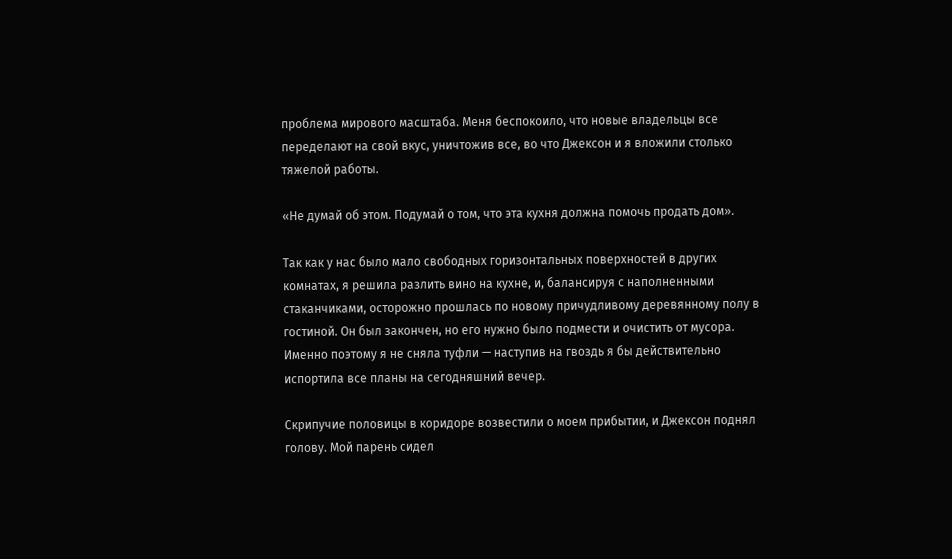проблема мирового масштаба. Меня беспокоило, что новые владельцы все переделают на свой вкус, уничтожив все, во что Джексон и я вложили столько тяжелой работы.

«Не думай об этом. Подумай о том, что эта кухня должна помочь продать дом».

Так как у нас было мало свободных горизонтальных поверхностей в других комнатах, я решила разлить вино на кухне, и, балансируя с наполненными стаканчиками, осторожно прошлась по новому причудливому деревянному полу в гостиной. Он был закончен, но его нужно было подмести и очистить от мусора. Именно поэтому я не сняла туфли — наступив на гвоздь я бы действительно испортила все планы на сегодняшний вечер.

Скрипучие половицы в коридоре возвестили о моем прибытии, и Джексон поднял голову. Мой парень сидел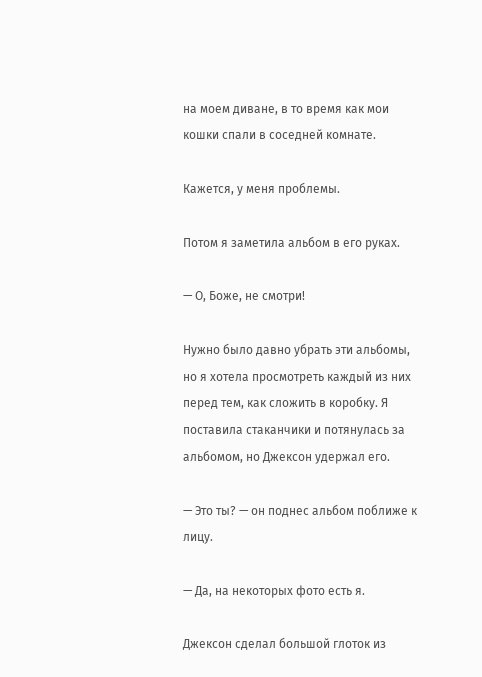на моем диване, в то время как мои кошки спали в соседней комнате.

Кажется, у меня проблемы.

Потом я заметила альбом в его руках.

— О, Боже, не смотри!

Нужно было давно убрать эти альбомы, но я хотела просмотреть каждый из них перед тем, как сложить в коробку. Я поставила стаканчики и потянулась за альбомом, но Джексон удержал его.

— Это ты? — он поднес альбом поближе к лицу.

— Да, на некоторых фото есть я.

Джексон сделал большой глоток из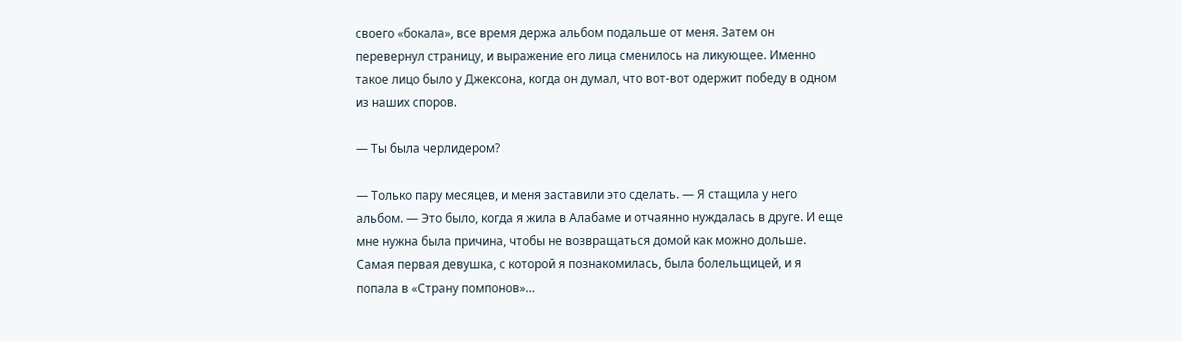своего «бокала», все время держа альбом подальше от меня. Затем он перевернул страницу, и выражение его лица сменилось на ликующее. Именно такое лицо было у Джексона, когда он думал, что вот-вот одержит победу в одном из наших споров.

— Ты была черлидером?

— Только пару месяцев, и меня заставили это сделать. — Я стащила у него альбом. — Это было, когда я жила в Алабаме и отчаянно нуждалась в друге. И еще мне нужна была причина, чтобы не возвращаться домой как можно дольше. Самая первая девушка, с которой я познакомилась, была болельщицей, и я попала в «Страну помпонов»…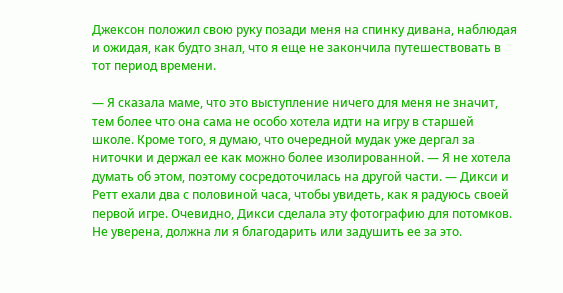Джексон положил свою руку позади меня на спинку дивана, наблюдая и ожидая, как будто знал, что я еще не закончила путешествовать в тот период времени.

— Я сказала маме, что это выступление ничего для меня не значит, тем более что она сама не особо хотела идти на игру в старшей школе. Кроме того, я думаю, что очередной мудак уже дергал за ниточки и держал ее как можно более изолированной. — Я не хотела думать об этом, поэтому сосредоточилась на другой части. — Дикси и Ретт ехали два с половиной часа, чтобы увидеть, как я радуюсь своей первой игре. Очевидно, Дикси сделала эту фотографию для потомков. Не уверена, должна ли я благодарить или задушить ее за это.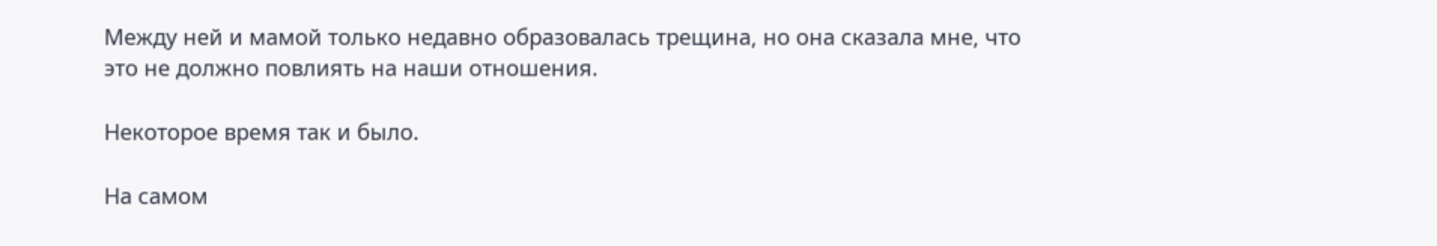Между ней и мамой только недавно образовалась трещина, но она сказала мне, что это не должно повлиять на наши отношения.

Некоторое время так и было.

На самом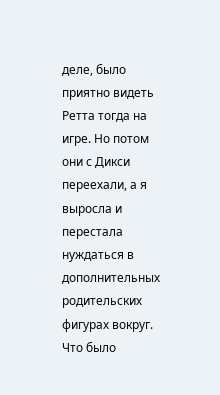деле, было приятно видеть Ретта тогда на игре. Но потом они с Дикси переехали, а я выросла и перестала нуждаться в дополнительных родительских фигурах вокруг. Что было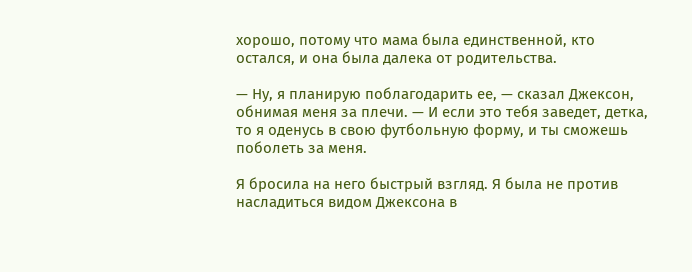хорошо, потому что мама была единственной, кто остался, и она была далека от родительства.

— Ну, я планирую поблагодарить ее, — сказал Джексон, обнимая меня за плечи. — И если это тебя заведет, детка, то я оденусь в свою футбольную форму, и ты сможешь поболеть за меня.

Я бросила на него быстрый взгляд. Я была не против насладиться видом Джексона в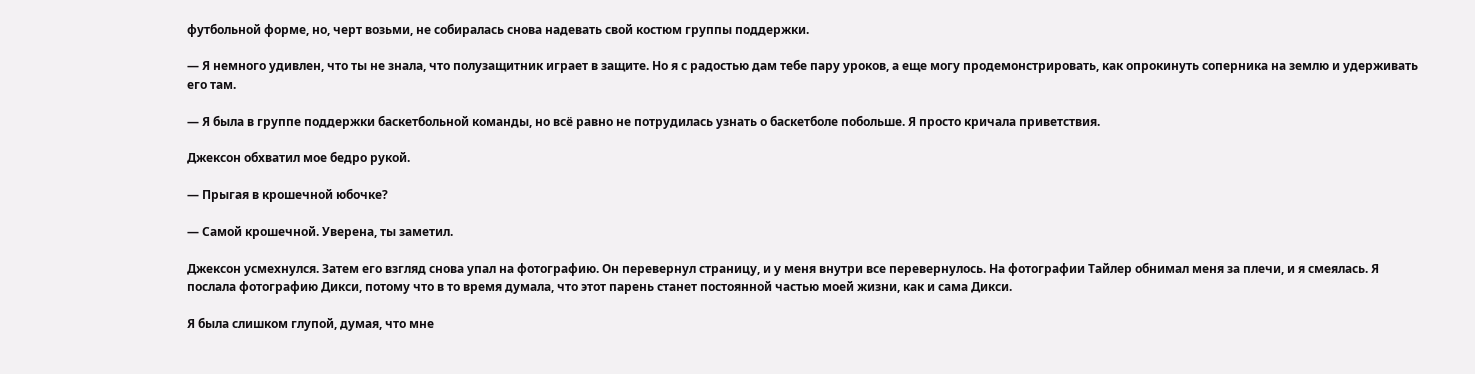футбольной форме, но, черт возьми, не собиралась снова надевать свой костюм группы поддержки.

— Я немного удивлен, что ты не знала, что полузащитник играет в защите. Но я с радостью дам тебе пару уроков, а еще могу продемонстрировать, как опрокинуть соперника на землю и удерживать его там.

— Я была в группе поддержки баскетбольной команды, но всё равно не потрудилась узнать о баскетболе побольше. Я просто кричала приветствия.

Джексон обхватил мое бедро рукой.

— Прыгая в крошечной юбочке?

— Самой крошечной. Уверена, ты заметил.

Джексон усмехнулся. Затем его взгляд снова упал на фотографию. Он перевернул страницу, и у меня внутри все перевернулось. На фотографии Тайлер обнимал меня за плечи, и я смеялась. Я послала фотографию Дикси, потому что в то время думала, что этот парень станет постоянной частью моей жизни, как и сама Дикси.

Я была слишком глупой, думая, что мне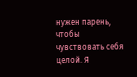нужен парень, чтобы чувствовать себя целой. Я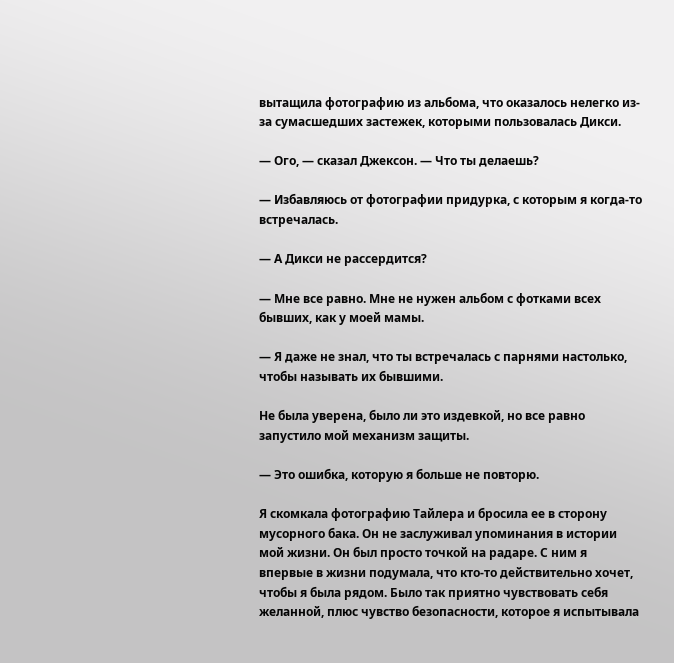вытащила фотографию из альбома, что оказалось нелегко из-за сумасшедших застежек, которыми пользовалась Дикси.

— Ого, — сказал Джексон. — Что ты делаешь?

— Избавляюсь от фотографии придурка, с которым я когда-то встречалась.

— А Дикси не рассердится?

— Мне все равно. Мне не нужен альбом с фотками всех бывших, как у моей мамы.

— Я даже не знал, что ты встречалась с парнями настолько, чтобы называть их бывшими.

Не была уверена, было ли это издевкой, но все равно запустило мой механизм защиты.

— Это ошибка, которую я больше не повторю.

Я скомкала фотографию Тайлера и бросила ее в сторону мусорного бака. Он не заслуживал упоминания в истории мой жизни. Он был просто точкой на радаре. С ним я впервые в жизни подумала, что кто-то действительно хочет, чтобы я была рядом. Было так приятно чувствовать себя желанной, плюс чувство безопасности, которое я испытывала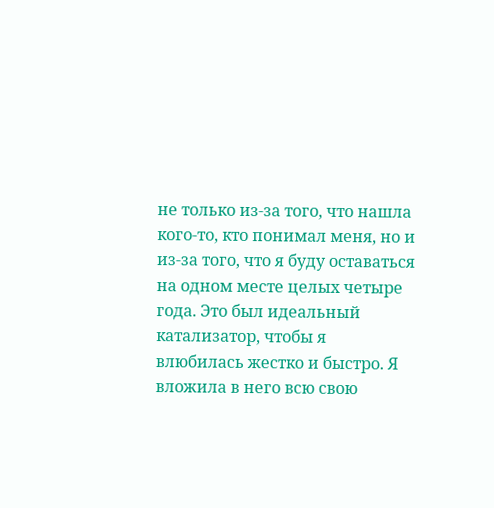не только из-за того, что нашла кого-то, кто понимал меня, но и из-за того, что я буду оставаться на одном месте целых четыре года. Это был идеальный катализатор, чтобы я влюбилась жестко и быстро. Я вложила в него всю свою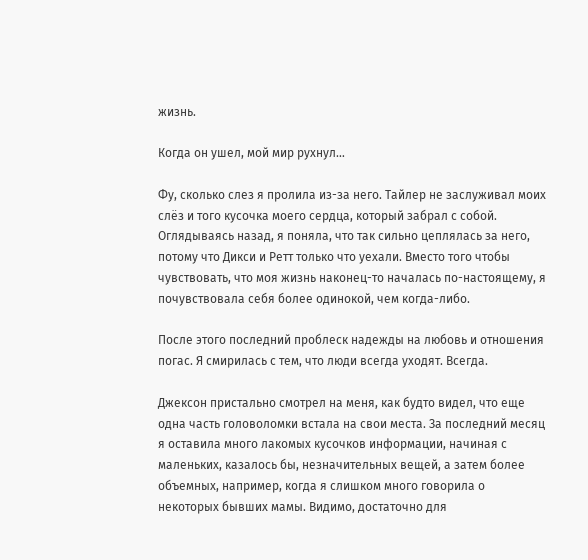жизнь.

Когда он ушел, мой мир рухнул…

Фу, сколько слез я пролила из-за него. Тайлер не заслуживал моих слёз и того кусочка моего сердца, который забрал с собой. Оглядываясь назад, я поняла, что так сильно цеплялась за него, потому что Дикси и Ретт только что уехали. Вместо того чтобы чувствовать, что моя жизнь наконец-то началась по-настоящему, я почувствовала себя более одинокой, чем когда-либо.

После этого последний проблеск надежды на любовь и отношения погас. Я смирилась с тем, что люди всегда уходят. Всегда.

Джексон пристально смотрел на меня, как будто видел, что еще одна часть головоломки встала на свои места. За последний месяц я оставила много лакомых кусочков информации, начиная с маленьких, казалось бы, незначительных вещей, а затем более объемных, например, когда я слишком много говорила о некоторых бывших мамы. Видимо, достаточно для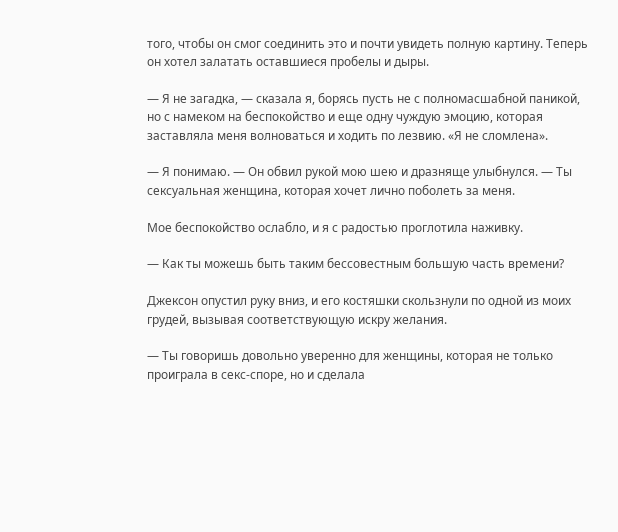того, чтобы он смог соединить это и почти увидеть полную картину. Теперь он хотел залатать оставшиеся пробелы и дыры.

— Я не загадка, — сказала я, борясь пусть не с полномасшабной паникой, но с намеком на беспокойство и еще одну чуждую эмоцию, которая заставляла меня волноваться и ходить по лезвию. «Я не сломлена».

— Я понимаю. — Он обвил рукой мою шею и дразняще улыбнулся. — Ты сексуальная женщина, которая хочет лично поболеть за меня.

Мое беспокойство ослабло, и я с радостью проглотила наживку.

— Как ты можешь быть таким бессовестным большую часть времени?

Джексон опустил руку вниз, и его костяшки скользнули по одной из моих грудей, вызывая соответствующую искру желания.

— Ты говоришь довольно уверенно для женщины, которая не только проиграла в секс-споре, но и сделала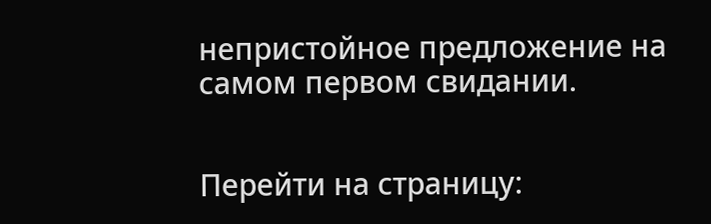непристойное предложение на самом первом свидании.


Перейти на страницу: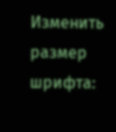Изменить размер шрифта: